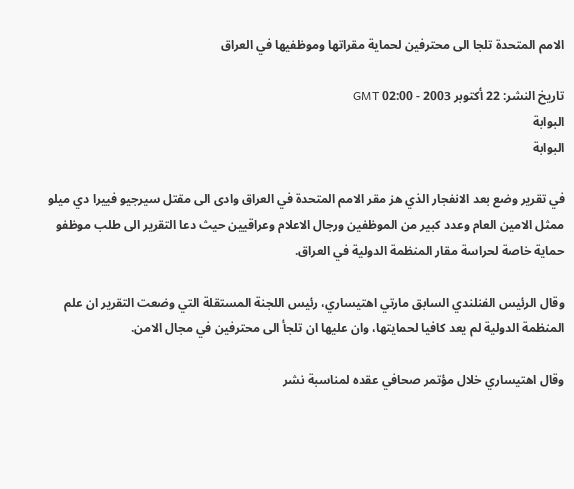الامم المتحدة تلجا الى محترفين لحماية مقراتها وموظفيها في العراق

تاريخ النشر: 22 أكتوبر 2003 - 02:00 GMT
البوابة
البوابة

في تقرير وضع بعد الانفجار الذي هز مقر الامم المتحدة في العراق وادى الى مقتل سيرجيو فييرا دي ميلو ممثل الامين العام وعدد كبير من الموظفين ورجال الاعلام وعراقيين حيث دعا التقرير الى طلب موظفو حماية خاصة لحراسة مقار المنظمة الدولية في العراق.

وقال الرئيس الفنلندي السابق مارتي اهتيساري، رئيس اللجنة المستقلة التي وضعت التقرير ان علم المنظمة الدولية لم يعد كافيا لحمايتها، وان عليها ان تلجأ الى محترفين في مجال الامن.

وقال اهتيساري خلال مؤتمر صحافي عقده لمناسبة نشر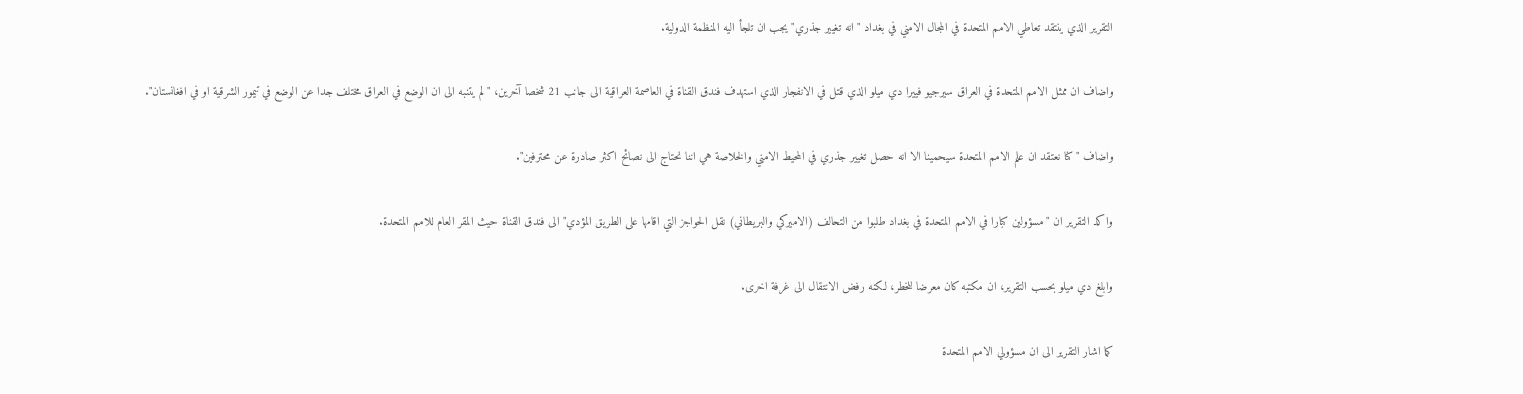التقرير الذي ينتقد تعاطي الامم المتحدة في المجال الامني في بغداد "انه تغيير جذري" يجب ان تلجأ اليه المنظمة الدولية.

واضاف ان ممثل الامم المتحدة في العراق سيرجيو فييرا دي ميلو الذي قتل في الانفجار الذي استهدف فندق القناة في العاصمة العراقية الى جانب 21 شخصا آخرين، "لم يتنبه الى ان الوضع في العراق مختلف جدا عن الوضع في تيمور الشرقية او في افغانستان".

واضاف "كنا نعتقد ان علم الامم المتحدة سيحمينا الا انه حصل تغيير جذري في المحيط الامني والخلاصة هي اننا نحتاج الى نصائح اكثر صادرة عن محترفين".

واكد التقرير ان "مسؤولين كبارا في الامم المتحدة في بغداد طلبوا من التحالف (الاميركي والبريطاني) نقل الحواجز التي اقامها على الطريق المؤدي" الى فندق القناة حيث المقر العام للامم المتحدة.

وابلغ دي ميلو بحسب التقرير، ان مكتبه كان معرضا للخطر، لكنه رفض الانتقال الى غرفة اخرى.

كما اشار التقرير الى ان مسؤولي الامم المتحدة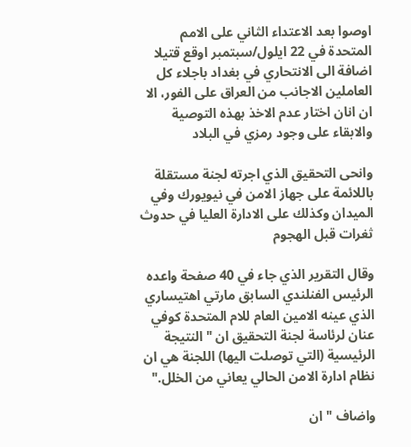اوصوا بعد الاعتداء الثاني على الامم المتحدة في 22 ايلول/سبتمبر اوقع قتيلا اضافة الى الانتحاري في بغداد باجلاء كل العاملين الاجانب من العراق على الفور، الا ان انان اختار عدم الاخذ بهذه التوصية والابقاء على وجود رمزي في البلاد

وانحى التحقيق الذي اجرته لجنة مستقلة باللائمة على جهاز الامن في نيويورك وفي الميدان وكذلك على الادارة العليا في حدوث ثغرات قبل الهجوم

وقال التقرير الذي جاء في 40 صفحة واعده الرئيس الفنلندي السابق مارتي اهتيساري الذي عينه الامين العام للام المتحدة كوفي عنان لرئاسة لجنة التحقيق ان "النتيجة الرئيسية (التي توصلت اليها) اللجنة هي ان نظام ادارة الامن الحالي يعاني من الخلل."

واضاف "ان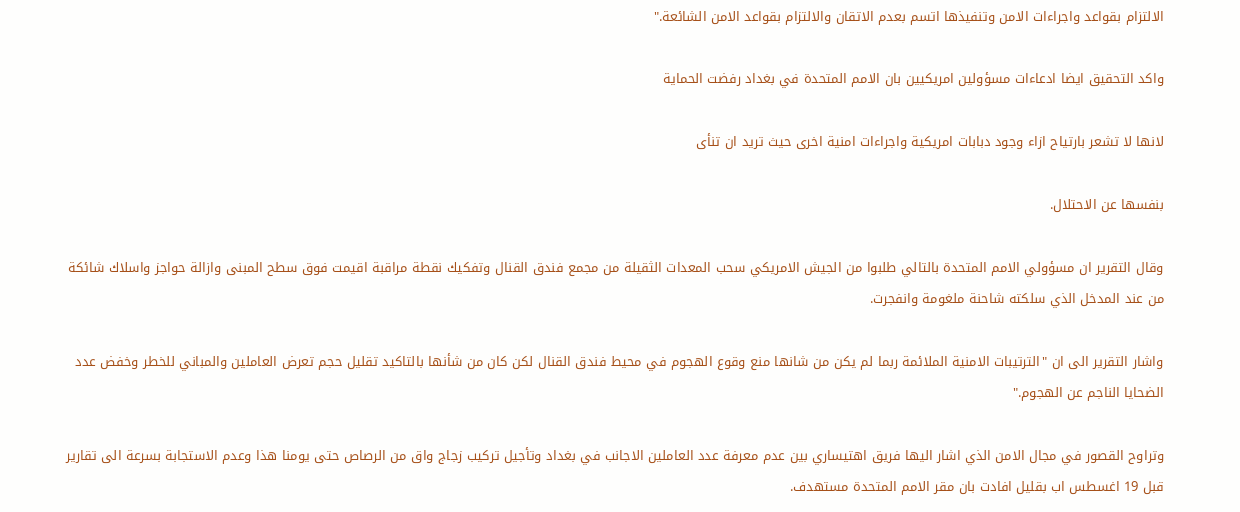الالتزام بقواعد واجراءات الامن وتنفيذها اتسم بعدم الاتقان والالتزام بقواعد الامن الشائعة."

واكد التحقيق ايضا ادعاءات مسؤولين امريكيين بان الامم المتحدة في بغداد رفضت الحماية

لانها لا تشعر بارتياح ازاء وجود دبابات امريكية واجراءات امنية اخرى حيث تريد ان تنأى

بنفسها عن الاحتلال.

وقال التقرير ان مسؤولي الامم المتحدة بالتالي طلبوا من الجيش الامريكي سحب المعدات الثقيلة من مجمع فندق القنال وتفكيك نقطة مراقبة اقيمت فوق سطح المبنى وازالة حواجز واسلاك شائكة من عند المدخل الذي سلكته شاحنة ملغومة وانفجرت.

واشار التقرير الى ان "الترتيبات الامنية الملائمة ربما لم يكن من شانها منع وقوع الهجوم في محيط فندق القنال لكن كان من شأنها بالتاكيد تقليل حجم تعرض العاملين والمباني للخطر وخفض عدد الضحايا الناجم عن الهجوم."

وتراوح القصور في مجال الامن الذي اشار اليها فريق اهتيساري بين عدم معرفة عدد العاملين الاجانب في بغداد وتأجيل تركيب زجاج واق من الرصاص حتى يومنا هذا وعدم الاستجابة بسرعة الى تقارير قبل 19 اغسطس اب بقليل افادت بان مقر الامم المتحدة مستهدف.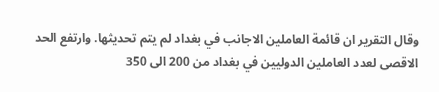وقال التقرير ان قائمة العاملين الاجانب في بغداد لم يتم تحديثها. وارتفع الحد الاقصى لعدد العاملين الدوليين في بغداد من 200 الى 350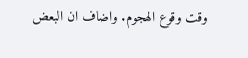وقت وقوع الهجوم. واضاف ان البعض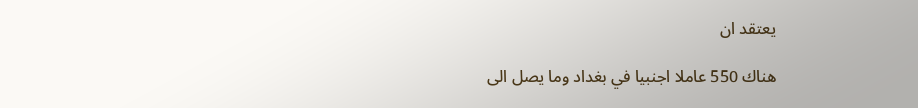يعتقد ان

هناك 550 عاملا اجنبيا في بغداد وما يصل الى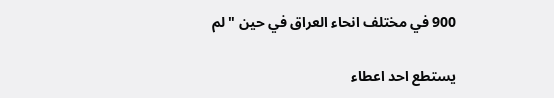900 في مختلف انحاء العراق في حين "لم

يستطع احد اعطاء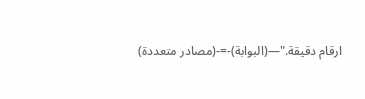ارقام دقيقة."—(البوابة)-=-(مصادر متعددة)